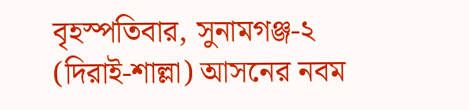বৃহস্পতিবার, সুনামগঞ্জ‑২ (দিরাই‑শাল্লা) আসনের নবম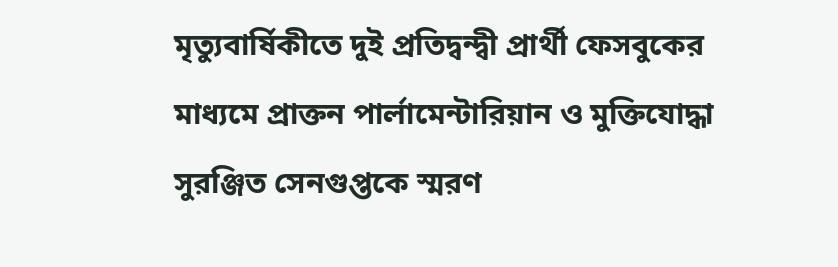মৃত্যুবার্ষিকীতে দুই প্রতিদ্বন্দ্বী প্রার্থী ফেসবুকের মাধ্যমে প্রাক্তন পার্লামেন্টারিয়ান ও মুক্তিযোদ্ধা সুরঞ্জিত সেনগুপ্তকে স্মরণ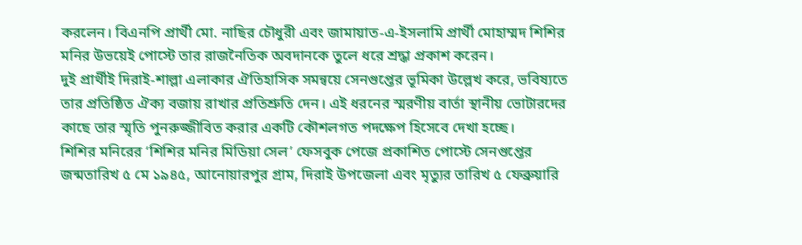করলেন। বিএনপি প্রার্থী মো. নাছির চৌধুরী এবং জামায়াত-এ-ইসলামি প্রার্থী মোহাম্মদ শিশির মনির উভয়েই পোস্টে তার রাজনৈতিক অবদানকে তুলে ধরে শ্রদ্ধা প্রকাশ করেন।
দুই প্রার্থীই দিরাই‑শাল্লা এলাকার ঐতিহাসিক সমন্বয়ে সেনগুপ্তের ভূমিকা উল্লেখ করে, ভবিষ্যতে তার প্রতিষ্ঠিত ঐক্য বজায় রাখার প্রতিশ্রুতি দেন। এই ধরনের স্মরণীয় বার্তা স্থানীয় ভোটারদের কাছে তার স্মৃতি পুনরুজ্জীবিত করার একটি কৌশলগত পদক্ষেপ হিসেবে দেখা হচ্ছে।
শিশির মনিরের ‘শিশির মনির মিডিয়া সেল’ ফেসবুক পেজে প্রকাশিত পোস্টে সেনগুপ্তের জন্মতারিখ ৫ মে ১৯৪৫, আনোয়ারপুর গ্রাম, দিরাই উপজেলা এবং মৃত্যুর তারিখ ৫ ফেব্রুয়ারি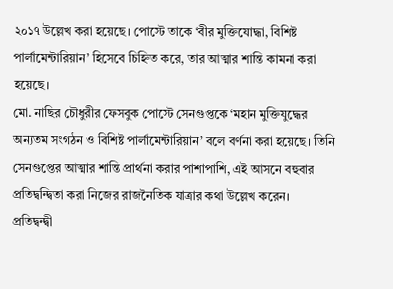২০১৭ উল্লেখ করা হয়েছে। পোস্টে তাকে ‘বীর মুক্তিযোদ্ধা, বিশিষ্ট পার্লামেন্টারিয়ান’ হিসেবে চিহ্নিত করে, তার আত্মার শান্তি কামনা করা হয়েছে।
মো. নাছির চৌধুরীর ফেসবুক পোস্টে সেনগুপ্তকে ‘মহান মুক্তিযুদ্ধের অন্যতম সংগঠন ও বিশিষ্ট পার্লামেন্টারিয়ান’ বলে বর্ণনা করা হয়েছে। তিনি সেনগুপ্তের আত্মার শান্তি প্রার্থনা করার পাশাপাশি, এই আসনে বহুবার প্রতিদ্বন্দ্বিতা করা নিজের রাজনৈতিক যাত্রার কথা উল্লেখ করেন।
প্রতিদ্বন্দ্বী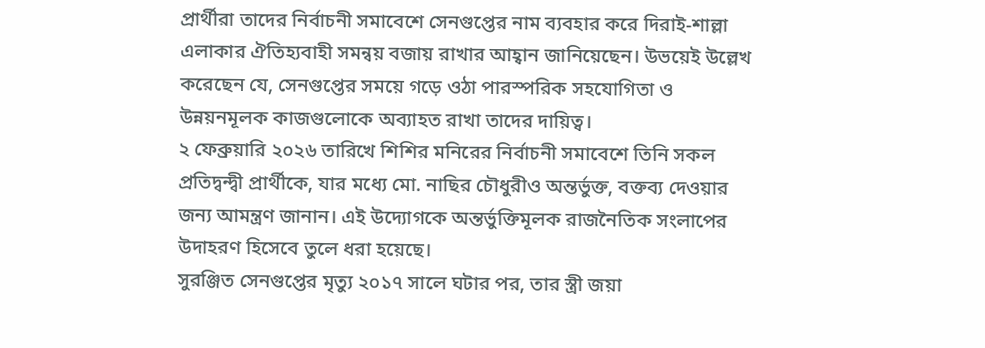প্রার্থীরা তাদের নির্বাচনী সমাবেশে সেনগুপ্তের নাম ব্যবহার করে দিরাই‑শাল্লা এলাকার ঐতিহ্যবাহী সমন্বয় বজায় রাখার আহ্বান জানিয়েছেন। উভয়েই উল্লেখ করেছেন যে, সেনগুপ্তের সময়ে গড়ে ওঠা পারস্পরিক সহযোগিতা ও উন্নয়নমূলক কাজগুলোকে অব্যাহত রাখা তাদের দায়িত্ব।
২ ফেব্রুয়ারি ২০২৬ তারিখে শিশির মনিরের নির্বাচনী সমাবেশে তিনি সকল প্রতিদ্বন্দ্বী প্রার্থীকে, যার মধ্যে মো. নাছির চৌধুরীও অন্তর্ভুক্ত, বক্তব্য দেওয়ার জন্য আমন্ত্রণ জানান। এই উদ্যোগকে অন্তর্ভুক্তিমূলক রাজনৈতিক সংলাপের উদাহরণ হিসেবে তুলে ধরা হয়েছে।
সুরঞ্জিত সেনগুপ্তের মৃত্যু ২০১৭ সালে ঘটার পর, তার স্ত্রী জয়া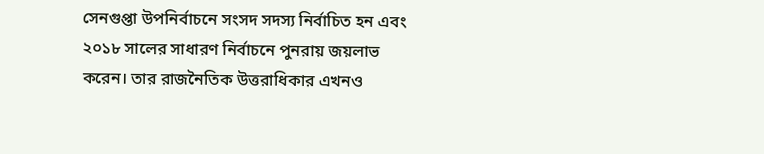সেনগুপ্তা উপনির্বাচনে সংসদ সদস্য নির্বাচিত হন এবং ২০১৮ সালের সাধারণ নির্বাচনে পুনরায় জয়লাভ করেন। তার রাজনৈতিক উত্তরাধিকার এখনও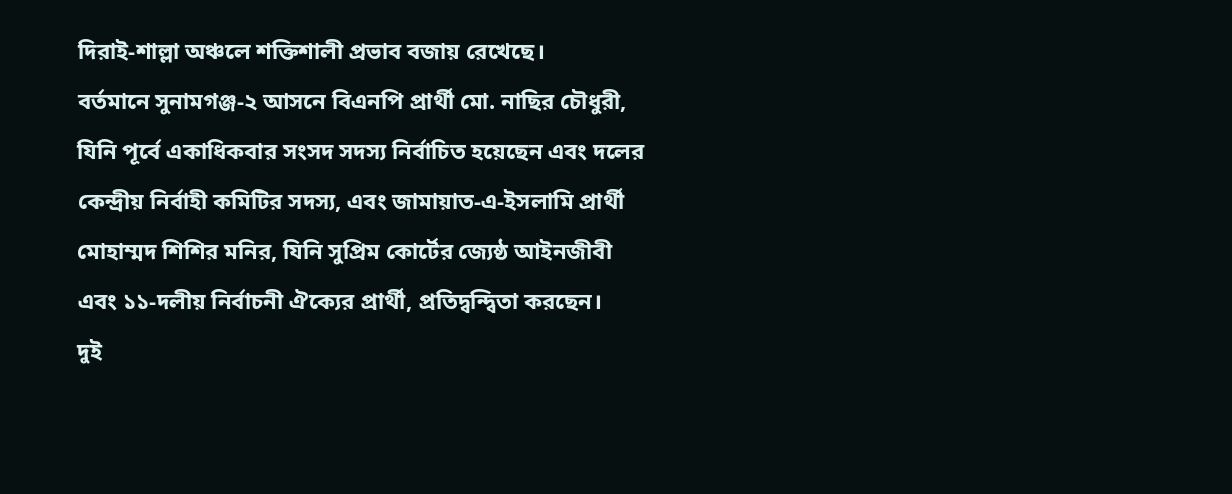দিরাই‑শাল্লা অঞ্চলে শক্তিশালী প্রভাব বজায় রেখেছে।
বর্তমানে সুনামগঞ্জ‑২ আসনে বিএনপি প্রার্থী মো. নাছির চৌধুরী, যিনি পূর্বে একাধিকবার সংসদ সদস্য নির্বাচিত হয়েছেন এবং দলের কেন্দ্রীয় নির্বাহী কমিটির সদস্য, এবং জামায়াত-এ-ইসলামি প্রার্থী মোহাম্মদ শিশির মনির, যিনি সুপ্রিম কোর্টের জ্যেষ্ঠ আইনজীবী এবং ১১‑দলীয় নির্বাচনী ঐক্যের প্রার্থী, প্রতিদ্বন্দ্বিতা করছেন।
দুই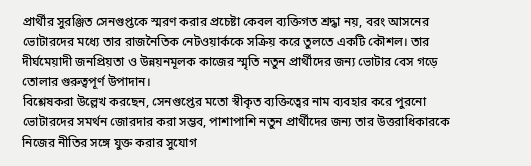প্রার্থীর সুরঞ্জিত সেনগুপ্তকে স্মরণ করার প্রচেষ্টা কেবল ব্যক্তিগত শ্রদ্ধা নয়, বরং আসনের ভোটারদের মধ্যে তার রাজনৈতিক নেটওয়ার্ককে সক্রিয় করে তুলতে একটি কৌশল। তার দীর্ঘমেয়াদী জনপ্রিয়তা ও উন্নয়নমূলক কাজের স্মৃতি নতুন প্রার্থীদের জন্য ভোটার বেস গড়ে তোলার গুরুত্বপূর্ণ উপাদান।
বিশ্লেষকরা উল্লেখ করছেন, সেনগুপ্তের মতো স্বীকৃত ব্যক্তিত্বের নাম ব্যবহার করে পুরনো ভোটারদের সমর্থন জোরদার করা সম্ভব, পাশাপাশি নতুন প্রার্থীদের জন্য তার উত্তরাধিকারকে নিজের নীতির সঙ্গে যুক্ত করার সুযোগ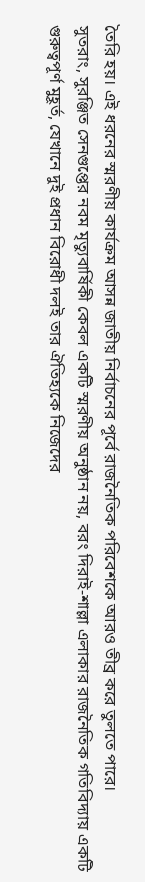তৈরি হয়। এই ধরনের স্মরণীয় কার্যক্রম আসন্ন জাতীয় নির্বাচনের পূর্বে রাজনৈতিক পরিবেশকে আরও তীব্র করে তুলতে পারে।
সুতরাং, সুরঞ্জিত সেনগুপ্তের নবম মৃত্যুবার্ষিকী কেবল একটি স্মরণীয় অনুষ্ঠান নয়, বরং দিরাই‑শাল্লা এলাকার রাজনৈতিক গতিবিদ্যায় একটি গুরুত্বপূর্ণ মুহূর্ত, যেখানে দুই প্রধান বিরোধী দলই তার ঐতিহ্যকে নিজেদের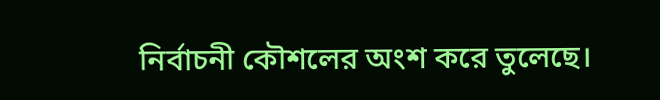নির্বাচনী কৌশলের অংশ করে তুলেছে।